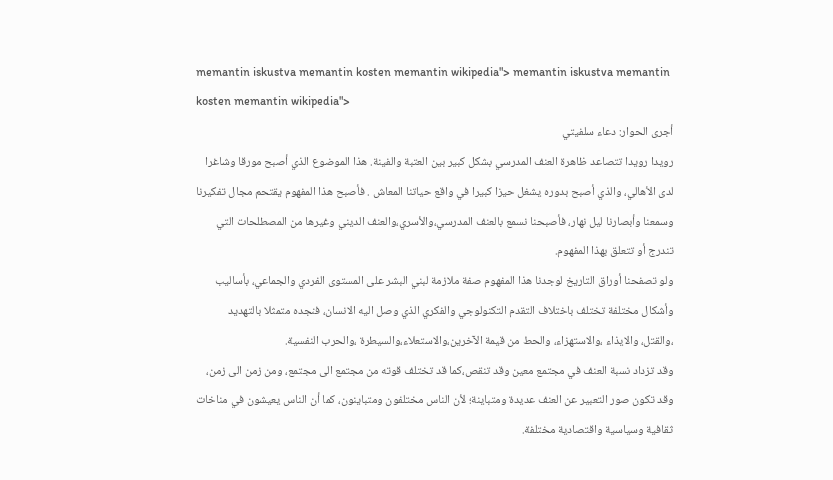memantin iskustva memantin kosten memantin wikipedia"> memantin iskustva memantin kosten memantin wikipedia">
أجرى الحوار: دعاء سلفيتي
رويدا رويدا تتصاعد ظاهرة العنف المدرسي بشكل كبير بين العتبة والفينة. هذا الموضوع الذي أصبح مورقا وشاغرا لدى الأهالي، والذي أصبح بدوره يشغل حيزا كبيرا في واقع حياتنا المعاش . فأصبح هذا المفهوم يقتحم مجال تفكيرنا وسمعنا وأبصارنا ليل نهار، فأصبحنا نسمع بالعنف المدرسي،والأسري،والعنف الديني وغيرها من المصطلحات التي تندرج أو تتعلق بهذا المفهوم.
ولو تصفحنا أوراق التاريخ لوجدنا هذا المفهوم صفة ملازمة لبني البشر على المستوى الفردي والجماعي، بأساليب وأشكال مختلفة تختلف باختلاف التقدم التكنولوجي والفكري الذي وصل اليه الانسان، فنجده متمثلا بالتهديد ،والقتل، والايذاء ،والاستهزاء، والحط من قيمة الآخرين،والاستعلاء،والسيطرة ،والحرب النفسية.
وقد تزداد نسبة العنف في مجتمع معين وقد تنقص،كما قد تختلف قوته من مجتمع الى مجتمع، ومن زمن الى زمن، وقد تكون صور التعبير عن العنف عديدة ومتباينة؛ لأن الناس مختلفون ومتباينون، كما أن الناس يعيشون في مناخات ثقافية وسياسية واقتصادية مختلفة.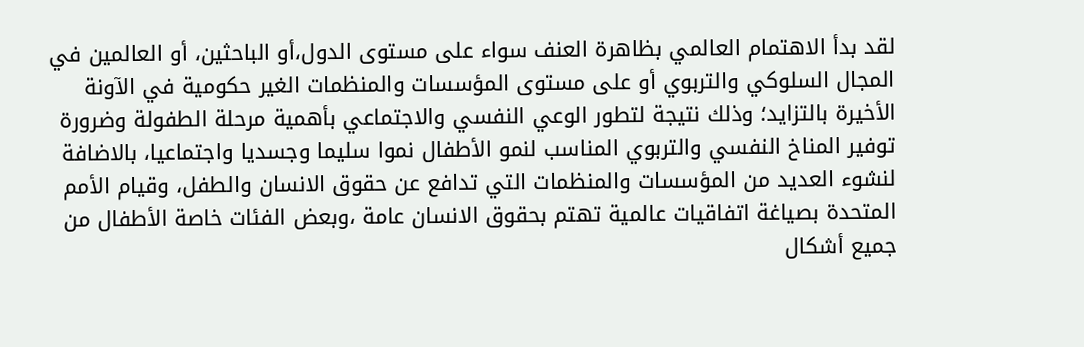لقد بدأ الاهتمام العالمي بظاهرة العنف سواء على مستوى الدول،أو الباحثين، أو العالمين في المجال السلوكي والتربوي أو على مستوى المؤسسات والمنظمات الغير حكومية في الآونة الأخيرة بالتزايد؛ وذلك نتيجة لتطور الوعي النفسي والاجتماعي بأهمية مرحلة الطفولة وضرورة توفير المناخ النفسي والتربوي المناسب لنمو الأطفال نموا سليما وجسديا واجتماعيا، بالاضافة لنشوء العديد من المؤسسات والمنظمات التي تدافع عن حقوق الانسان والطفل، وقيام الأمم المتحدة بصياغة اتفاقيات عالمية تهتم بحقوق الانسان عامة ،وبعض الفئات خاصة الأطفال من جميع أشكال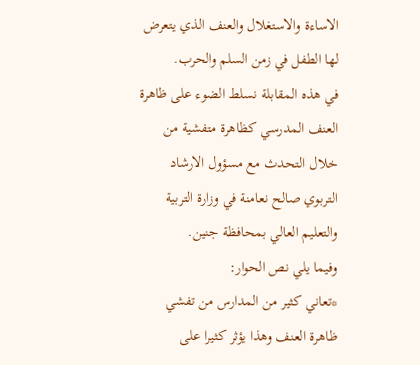الاساءة والاستغلال والعنف الذي يتعرض لها الطفل في زمن السلم والحرب.
في هذه المقابلة نسلط الضوء على ظاهرة العنف المدرسي كظاهرة متفشية من خلال التحدث مع مسؤول الارشاد التربوي صالح نعامنة في وزارة التربية والتعليم العالي بمحافظة جنين.
وفيما يلي نص الحوار:
*تعاني كثير من المدارس من تفشي ظاهرة العنف وهذا يؤثر كثيرا على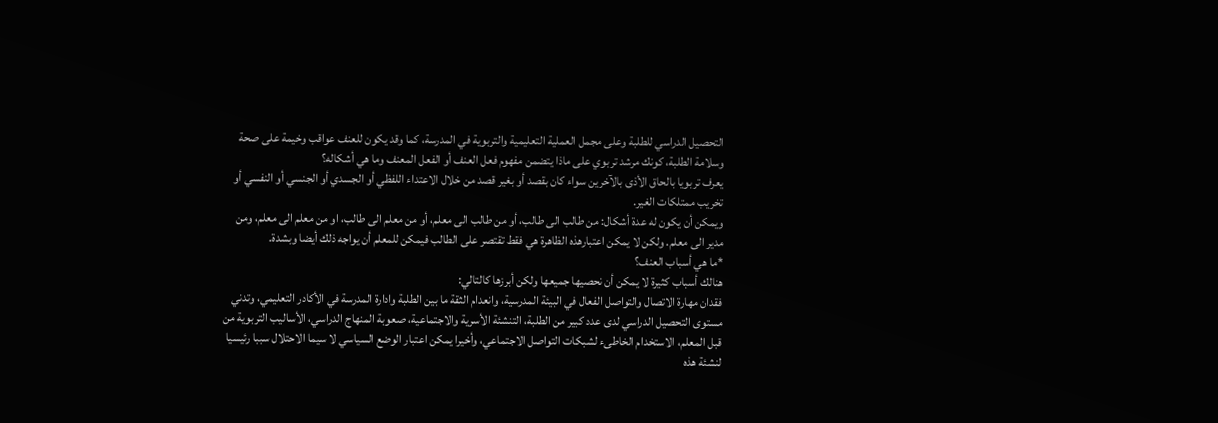التحصيل الدراسي للطلبة وعلى مجمل العملية التعليمية والتربوية في المدرسة، كما وقد يكون للعنف عواقب وخيمة على صحة وسلامة الطلبة، كونك مرشد تربوي على ماذا يتضمن مفهوم فعل العنف أو الفعل المعنف وما هي أشكاله؟
يعرف تربويا بالحاق الأذى بالآخرين سواء كان بقصد أو بغير قصد من خلال الاعتداء اللفظي أو الجسدي أو الجنسي أو النفسي أو تخريب ممتلكات الغير.
ويمكن أن يكون له عدة أشكال: من طالب الى طالب، أو من طالب الى معلم، أو من معلم الى طالب، او من معلم الى معلم، ومن مدير الى معلم. ولكن لا يمكن اعتبارهذه الظاهرة هي فقط تقتصر على الطالب فيمكن للمعلم أن يواجه ذلك أيضا وبشدة.
*ما هي أسباب العنف؟
هنالك أسباب كثيرة لا يمكن أن نحصيها جميعها ولكن أبرزها كالتالي:
فقدان مهارة الاتصال والتواصل الفعال في البيئة المدرسية، وانعدام الثقة ما بين الطلبة وادارة المدرسة في الأكادر التعليمي، وتدني مستوى التحصيل الدراسي لدى عدد كبير من الطلبة، التنشئة الأسرية والاجتماعية، صعوبة المنهاج الدراسي، الأساليب التربوية من قبل المعلم، الاستخدام الخاطىء لشبكات التواصل الاجتماعي، وأخيرا يمكن اعتبار الوضع السياسي لا سيما الاحتلال سببا رئيسيا لنشئة هذه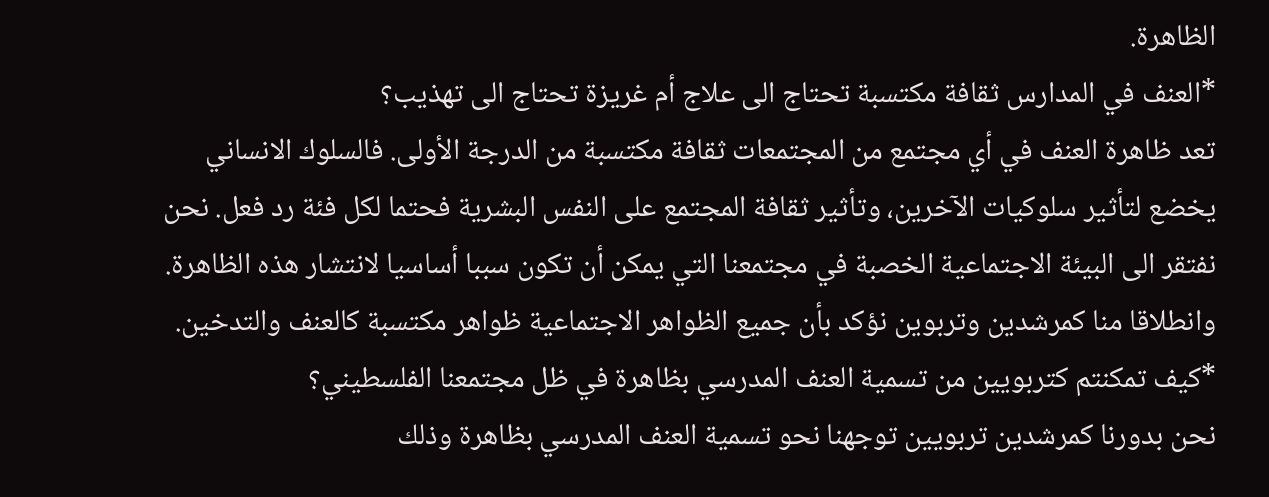الظاهرة.
*العنف في المدارس ثقافة مكتسبة تحتاج الى علاج أم غريزة تحتاج الى تهذيب؟
تعد ظاهرة العنف في أي مجتمع من المجتمعات ثقافة مكتسبة من الدرجة الأولى. فالسلوك الانساني يخضع لتأثير سلوكيات الآخرين، وتأثير ثقافة المجتمع على النفس البشرية فحتما لكل فئة رد فعل. نحن نفتقر الى البيئة الاجتماعية الخصبة في مجتمعنا التي يمكن أن تكون سببا أساسيا لانتشار هذه الظاهرة.
وانطلاقا منا كمرشدين وتربوين نؤكد بأن جميع الظواهر الاجتماعية ظواهر مكتسبة كالعنف والتدخين.
*كيف تمكنتم كتربويين من تسمية العنف المدرسي بظاهرة في ظل مجتمعنا الفلسطيني؟
نحن بدورنا كمرشدين تربويين توجهنا نحو تسمية العنف المدرسي بظاهرة وذلك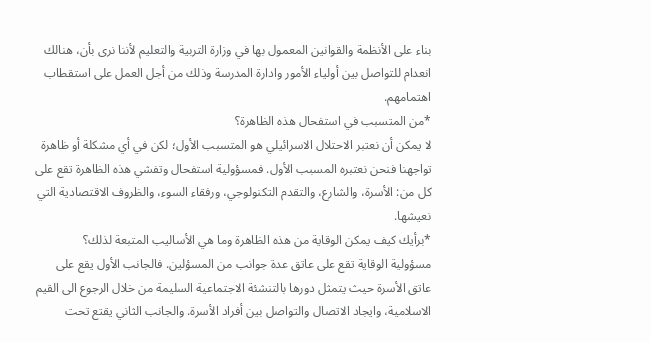بناء على الأنظمة والقوانين المعمول بها في وزارة التربية والتعليم لأننا نرى بأن، هنالك انعدام للتواصل بين أولياء الأمور وادارة المدرسة وذلك من أجل العمل على استقطاب اهتمامهم.
*من المتسبب في استفحال هذه الظاهرة؟
لا يمكن أن نعتبر الاحتلال الاسرائيلي هو المتسبب الأول؛ لكن في أي مشكلة أو ظاهرة تواجهنا فنحن نعتبره المسبب الأول. فمسؤولية استفحال وتفشي هذه الظاهرة تقع على كل من: الأسرة، والشارع، والتقدم التكنولوجي، ورفقاء السوء، والظروف الاقتصادية التي نعيشها.
*برأيك كيف يمكن الوقاية من هذه الظاهرة وما هي الأساليب المتبعة لذلك؟
مسؤولية الوقاية تقع على عاتق عدة جوانب من المسؤلين. فالجانب الأول يقع على عاتق الأسرة حيث يتمثل دورها بالتنشئة الاجتماعية السليمة من خلال الرجوع الى القيم الاسلامية، وايجاد الاتصال والتواصل بين أفراد الأسرة. والجانب الثاني يقتع تحت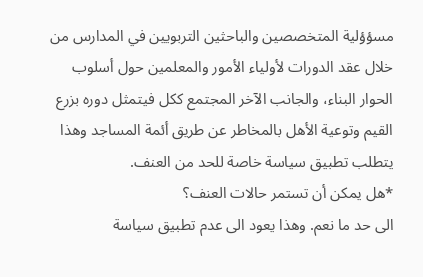مسؤؤلية المتخصصين والباحثين التربويين في المدارس من خلال عقد الدورات لأولياء الأمور والمعلمين حول أسلوب الحوار البناء، والجانب الآخر المجتمع ككل فيتمثل دوره بزرع القيم وتوعية الأهل بالمخاطر عن طريق أئمة المساجد وهذا يتطلب تطبيق سياسة خاصة للحد من العنف.
*هل يمكن أن تستمر حالات العنف؟
الى حد ما نعم. وهذا يعود الى عدم تطبيق سياسة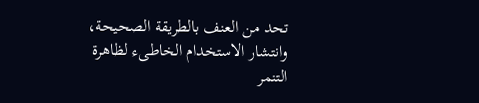تحد من العنف بالطريقة الصحيحة، وانتشار الاستخدام الخاطىء لظاهرة التنمر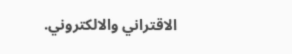الاقتراني والالكتروني.